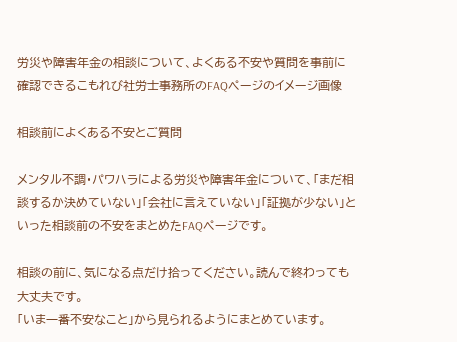労災や障害年金の相談について、よくある不安や質問を事前に確認できるこもれび社労士事務所のFAQページのイメージ画像

相談前によくある不安とご質問

メンタル不調・パワハラによる労災や障害年金について、「まだ相談するか決めていない」「会社に言えていない」「証拠が少ない」といった相談前の不安をまとめたFAQページです。

相談の前に、気になる点だけ拾ってください。読んで終わっても大丈夫です。
「いま一番不安なこと」から見られるようにまとめています。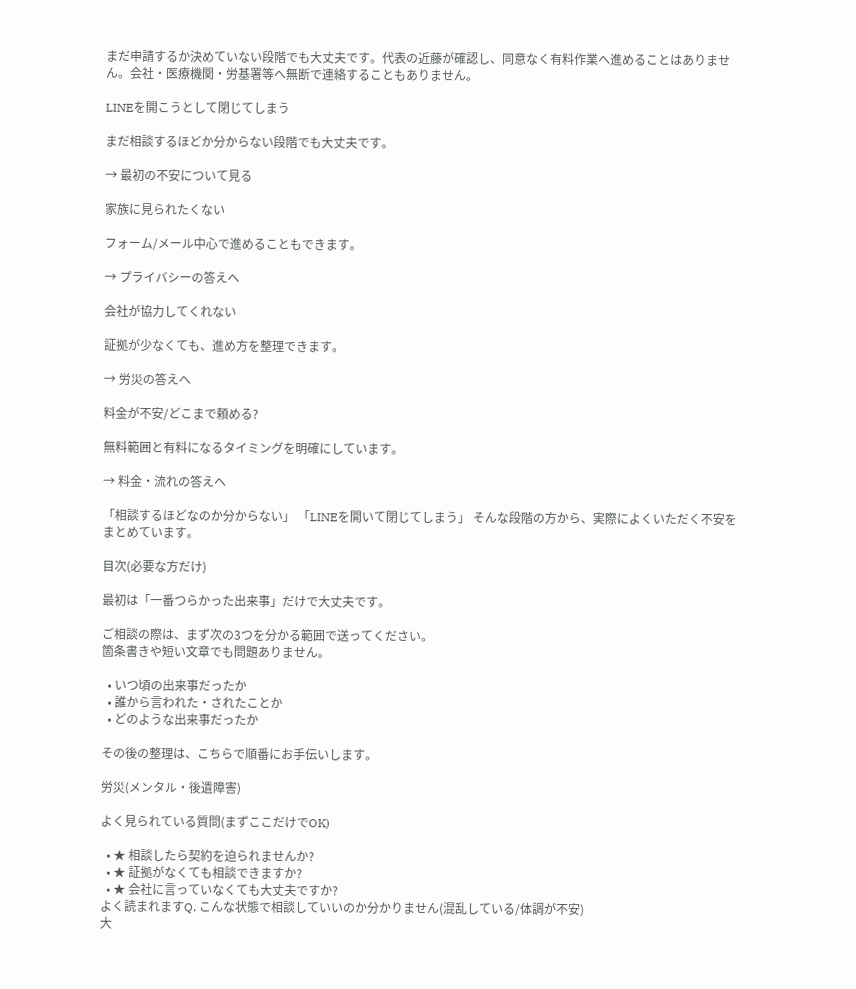まだ申請するか決めていない段階でも大丈夫です。代表の近藤が確認し、同意なく有料作業へ進めることはありません。会社・医療機関・労基署等へ無断で連絡することもありません。

LINEを開こうとして閉じてしまう

まだ相談するほどか分からない段階でも大丈夫です。

→ 最初の不安について見る

家族に見られたくない

フォーム/メール中心で進めることもできます。

→ プライバシーの答えへ

会社が協力してくれない

証拠が少なくても、進め方を整理できます。

→ 労災の答えへ

料金が不安/どこまで頼める?

無料範囲と有料になるタイミングを明確にしています。

→ 料金・流れの答えへ

「相談するほどなのか分からない」 「LINEを開いて閉じてしまう」 そんな段階の方から、実際によくいただく不安をまとめています。

目次(必要な方だけ)

最初は「一番つらかった出来事」だけで大丈夫です。

ご相談の際は、まず次の3つを分かる範囲で送ってください。
箇条書きや短い文章でも問題ありません。

  • いつ頃の出来事だったか
  • 誰から言われた・されたことか
  • どのような出来事だったか

その後の整理は、こちらで順番にお手伝いします。

労災(メンタル・後遺障害)

よく見られている質問(まずここだけでOK)

  • ★ 相談したら契約を迫られませんか?
  • ★ 証拠がなくても相談できますか?
  • ★ 会社に言っていなくても大丈夫ですか?
よく読まれますQ. こんな状態で相談していいのか分かりません(混乱している/体調が不安)
大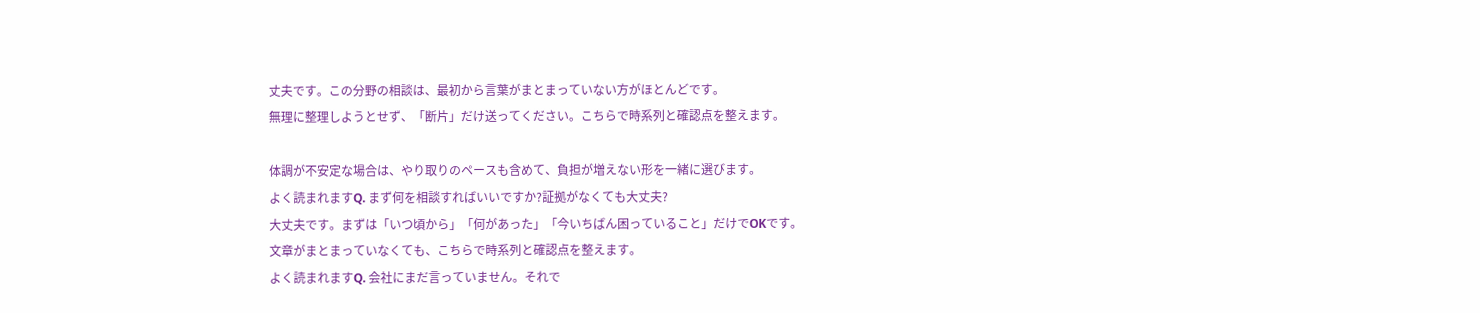丈夫です。この分野の相談は、最初から言葉がまとまっていない方がほとんどです。
無理に整理しようとせず、「断片」だけ送ってください。こちらで時系列と確認点を整えます。

体調が不安定な場合は、やり取りのペースも含めて、負担が増えない形を一緒に選びます。
よく読まれますQ. まず何を相談すればいいですか?証拠がなくても大丈夫?
大丈夫です。まずは「いつ頃から」「何があった」「今いちばん困っていること」だけでOKです。
文章がまとまっていなくても、こちらで時系列と確認点を整えます。
よく読まれますQ. 会社にまだ言っていません。それで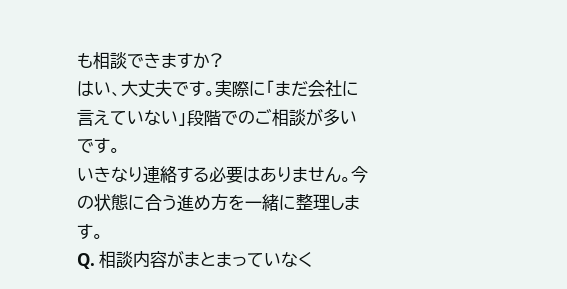も相談できますか?
はい、大丈夫です。実際に「まだ会社に言えていない」段階でのご相談が多いです。
いきなり連絡する必要はありません。今の状態に合う進め方を一緒に整理します。
Q. 相談内容がまとまっていなく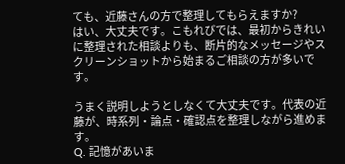ても、近藤さんの方で整理してもらえますか?
はい、大丈夫です。こもれびでは、最初からきれいに整理された相談よりも、断片的なメッセージやスクリーンショットから始まるご相談の方が多いです。

うまく説明しようとしなくて大丈夫です。代表の近藤が、時系列・論点・確認点を整理しながら進めます。
Q. 記憶があいま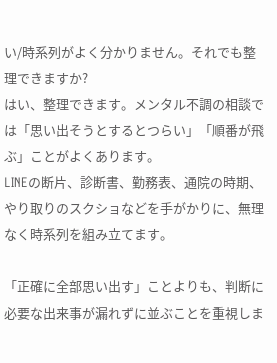い/時系列がよく分かりません。それでも整理できますか?
はい、整理できます。メンタル不調の相談では「思い出そうとするとつらい」「順番が飛ぶ」ことがよくあります。
LINEの断片、診断書、勤務表、通院の時期、やり取りのスクショなどを手がかりに、無理なく時系列を組み立てます。

「正確に全部思い出す」ことよりも、判断に必要な出来事が漏れずに並ぶことを重視しま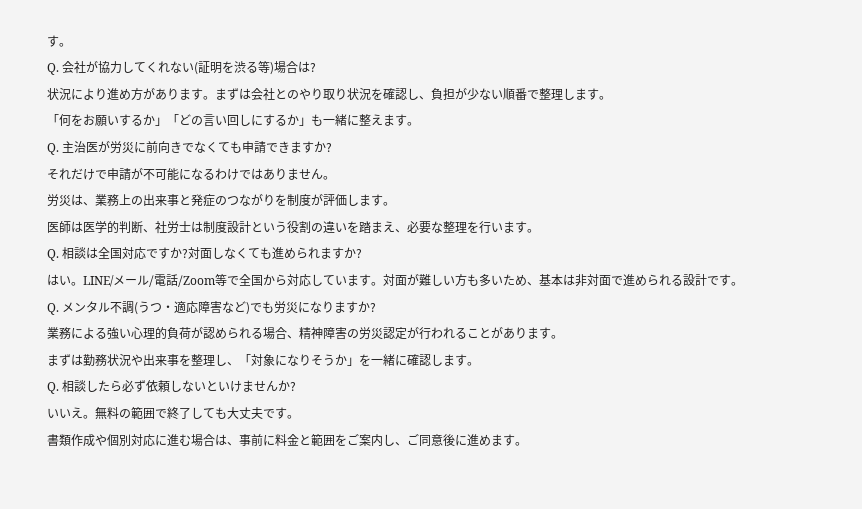す。
Q. 会社が協力してくれない(証明を渋る等)場合は?
状況により進め方があります。まずは会社とのやり取り状況を確認し、負担が少ない順番で整理します。
「何をお願いするか」「どの言い回しにするか」も一緒に整えます。
Q. 主治医が労災に前向きでなくても申請できますか?
それだけで申請が不可能になるわけではありません。
労災は、業務上の出来事と発症のつながりを制度が評価します。
医師は医学的判断、社労士は制度設計という役割の違いを踏まえ、必要な整理を行います。
Q. 相談は全国対応ですか?対面しなくても進められますか?
はい。LINE/メール/電話/Zoom等で全国から対応しています。対面が難しい方も多いため、基本は非対面で進められる設計です。
Q. メンタル不調(うつ・適応障害など)でも労災になりますか?
業務による強い心理的負荷が認められる場合、精神障害の労災認定が行われることがあります。
まずは勤務状況や出来事を整理し、「対象になりそうか」を一緒に確認します。
Q. 相談したら必ず依頼しないといけませんか?
いいえ。無料の範囲で終了しても大丈夫です。
書類作成や個別対応に進む場合は、事前に料金と範囲をご案内し、ご同意後に進めます。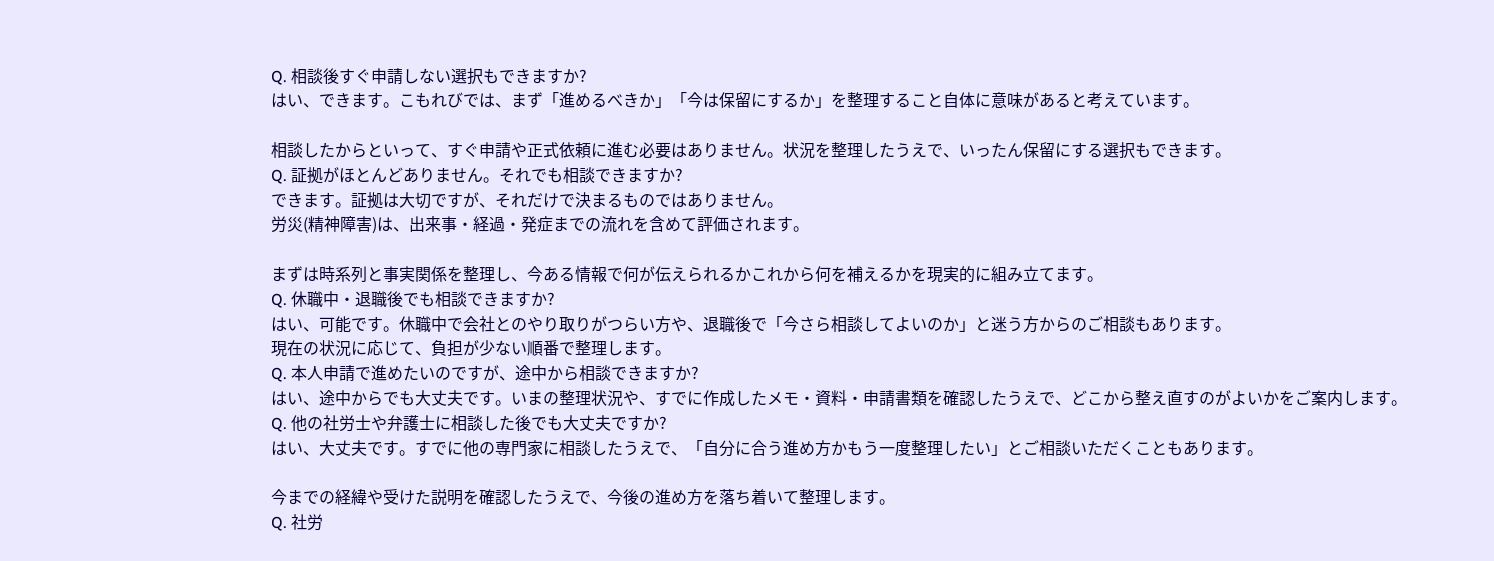Q. 相談後すぐ申請しない選択もできますか?
はい、できます。こもれびでは、まず「進めるべきか」「今は保留にするか」を整理すること自体に意味があると考えています。

相談したからといって、すぐ申請や正式依頼に進む必要はありません。状況を整理したうえで、いったん保留にする選択もできます。
Q. 証拠がほとんどありません。それでも相談できますか?
できます。証拠は大切ですが、それだけで決まるものではありません。
労災(精神障害)は、出来事・経過・発症までの流れを含めて評価されます。

まずは時系列と事実関係を整理し、今ある情報で何が伝えられるかこれから何を補えるかを現実的に組み立てます。
Q. 休職中・退職後でも相談できますか?
はい、可能です。休職中で会社とのやり取りがつらい方や、退職後で「今さら相談してよいのか」と迷う方からのご相談もあります。
現在の状況に応じて、負担が少ない順番で整理します。
Q. 本人申請で進めたいのですが、途中から相談できますか?
はい、途中からでも大丈夫です。いまの整理状況や、すでに作成したメモ・資料・申請書類を確認したうえで、どこから整え直すのがよいかをご案内します。
Q. 他の社労士や弁護士に相談した後でも大丈夫ですか?
はい、大丈夫です。すでに他の専門家に相談したうえで、「自分に合う進め方かもう一度整理したい」とご相談いただくこともあります。

今までの経緯や受けた説明を確認したうえで、今後の進め方を落ち着いて整理します。
Q. 社労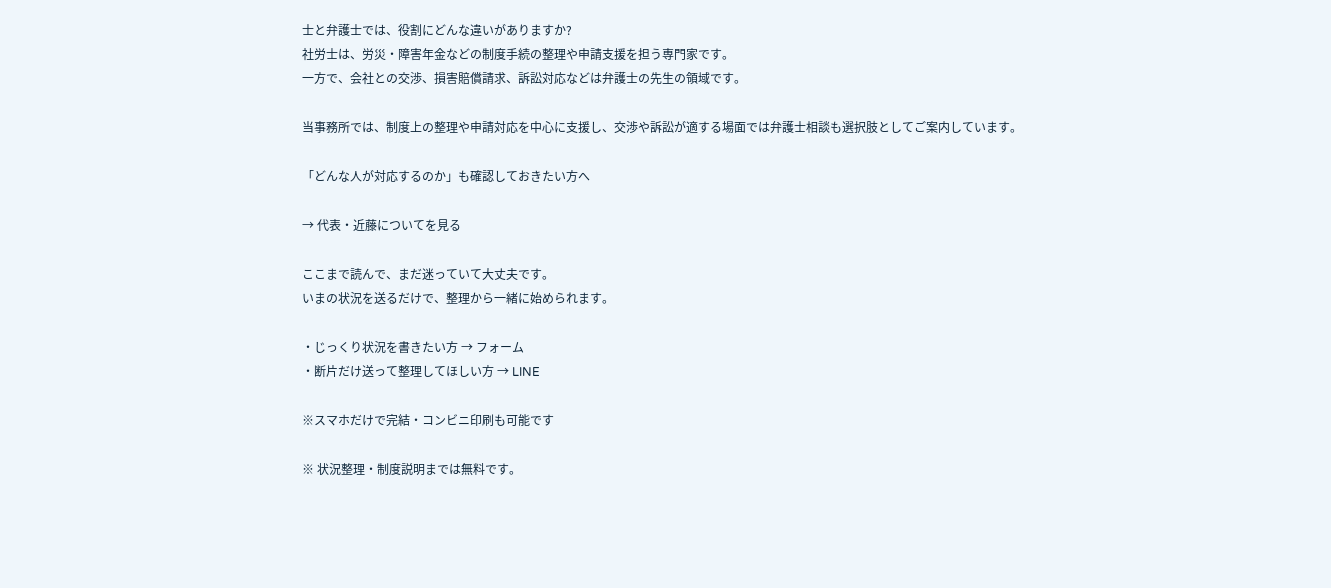士と弁護士では、役割にどんな違いがありますか?
社労士は、労災・障害年金などの制度手続の整理や申請支援を担う専門家です。
一方で、会社との交渉、損害賠償請求、訴訟対応などは弁護士の先生の領域です。

当事務所では、制度上の整理や申請対応を中心に支援し、交渉や訴訟が適する場面では弁護士相談も選択肢としてご案内しています。

「どんな人が対応するのか」も確認しておきたい方へ

→ 代表・近藤についてを見る

ここまで読んで、まだ迷っていて大丈夫です。
いまの状況を送るだけで、整理から一緒に始められます。

・じっくり状況を書きたい方 → フォーム
・断片だけ送って整理してほしい方 → LINE

※スマホだけで完結・コンビニ印刷も可能です

※ 状況整理・制度説明までは無料です。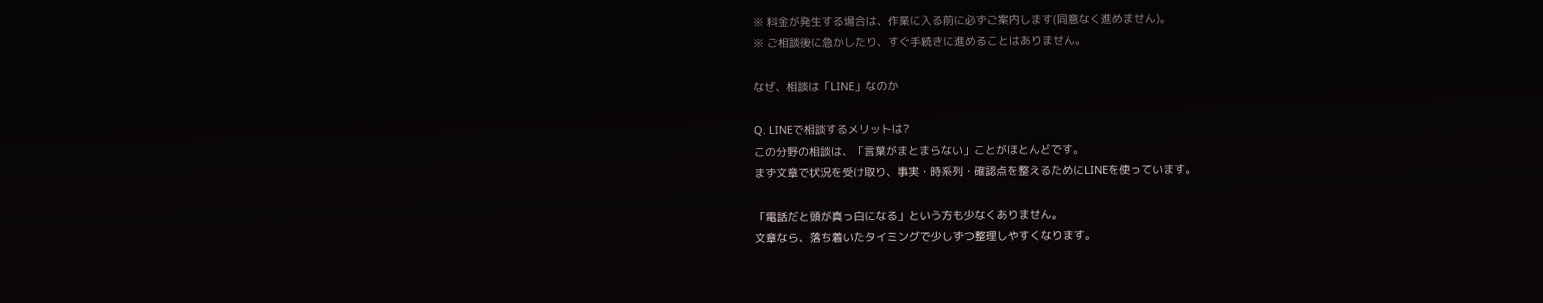※ 料金が発生する場合は、作業に入る前に必ずご案内します(同意なく進めません)。
※ ご相談後に急かしたり、すぐ手続きに進めることはありません。

なぜ、相談は「LINE」なのか

Q. LINEで相談するメリットは?
この分野の相談は、「言葉がまとまらない」ことがほとんどです。
まず文章で状況を受け取り、事実・時系列・確認点を整えるためにLINEを使っています。

「電話だと頭が真っ白になる」という方も少なくありません。
文章なら、落ち着いたタイミングで少しずつ整理しやすくなります。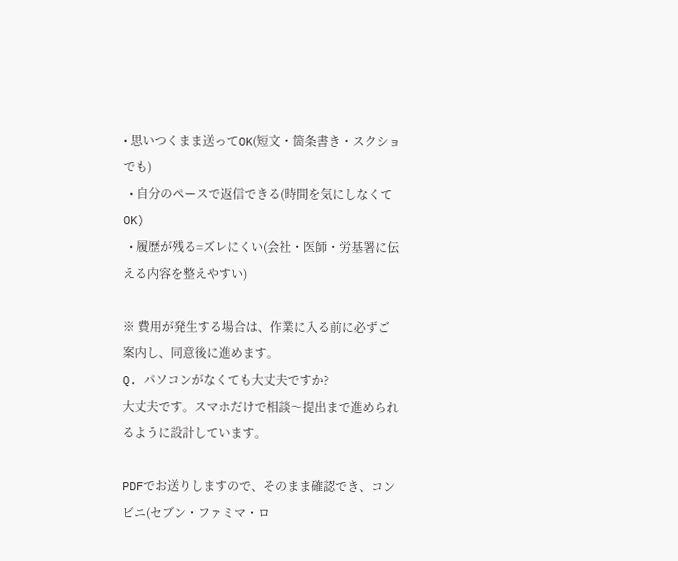• 思いつくまま送ってOK(短文・箇条書き・スクショでも)
  • 自分のペースで返信できる(時間を気にしなくてOK)
  • 履歴が残る=ズレにくい(会社・医師・労基署に伝える内容を整えやすい)

※ 費用が発生する場合は、作業に入る前に必ずご案内し、同意後に進めます。
Q. パソコンがなくても大丈夫ですか?
大丈夫です。スマホだけで相談〜提出まで進められるように設計しています。

PDFでお送りしますので、そのまま確認でき、コンビニ(セブン・ファミマ・ロ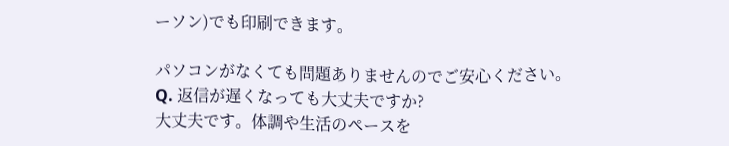ーソン)でも印刷できます。

パソコンがなくても問題ありませんのでご安心ください。
Q. 返信が遅くなっても大丈夫ですか?
大丈夫です。体調や生活のペースを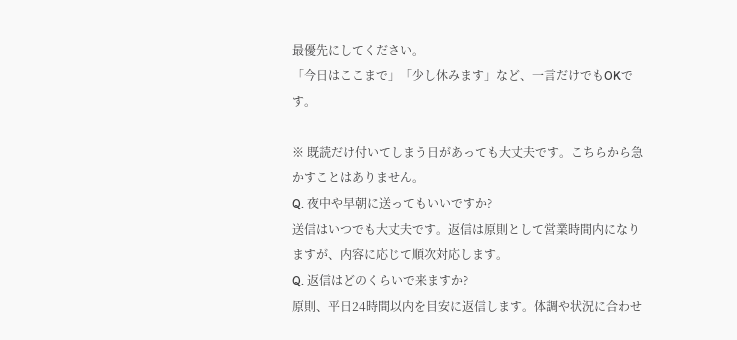最優先にしてください。
「今日はここまで」「少し休みます」など、一言だけでもOKです。

※ 既読だけ付いてしまう日があっても大丈夫です。こちらから急かすことはありません。
Q. 夜中や早朝に送ってもいいですか?
送信はいつでも大丈夫です。返信は原則として営業時間内になりますが、内容に応じて順次対応します。
Q. 返信はどのくらいで来ますか?
原則、平日24時間以内を目安に返信します。体調や状況に合わせ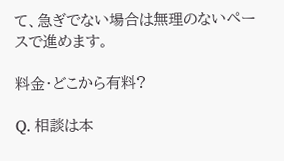て、急ぎでない場合は無理のないペースで進めます。

料金・どこから有料?

Q. 相談は本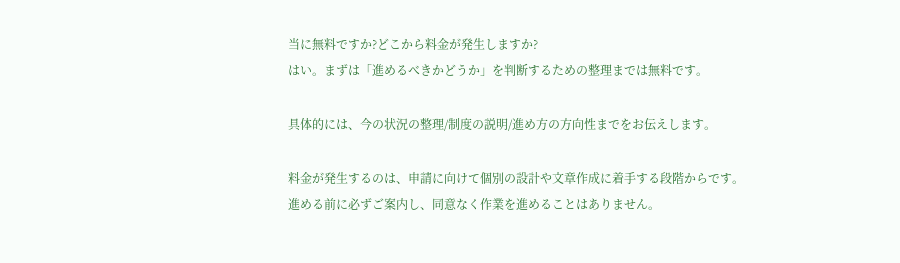当に無料ですか?どこから料金が発生しますか?
はい。まずは「進めるべきかどうか」を判断するための整理までは無料です。

具体的には、今の状況の整理/制度の説明/進め方の方向性までをお伝えします。

料金が発生するのは、申請に向けて個別の設計や文章作成に着手する段階からです。
進める前に必ずご案内し、同意なく作業を進めることはありません。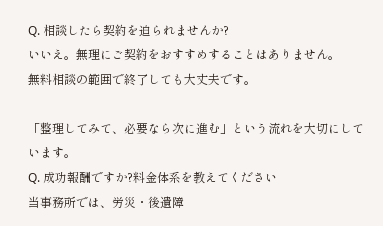Q. 相談したら契約を迫られませんか?
いいえ。無理にご契約をおすすめすることはありません。
無料相談の範囲で終了しても大丈夫です。

「整理してみて、必要なら次に進む」という流れを大切にしています。
Q. 成功報酬ですか?料金体系を教えてください
当事務所では、労災・後遺障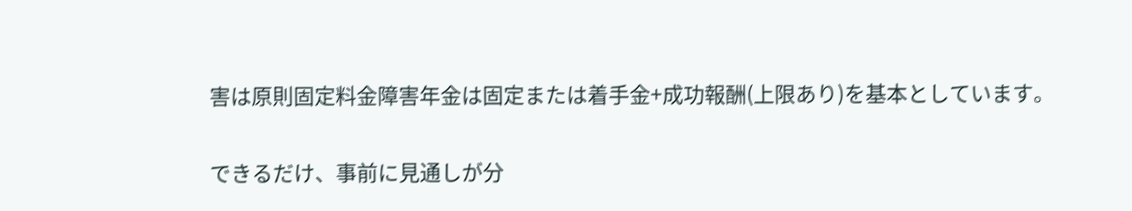害は原則固定料金障害年金は固定または着手金+成功報酬(上限あり)を基本としています。

できるだけ、事前に見通しが分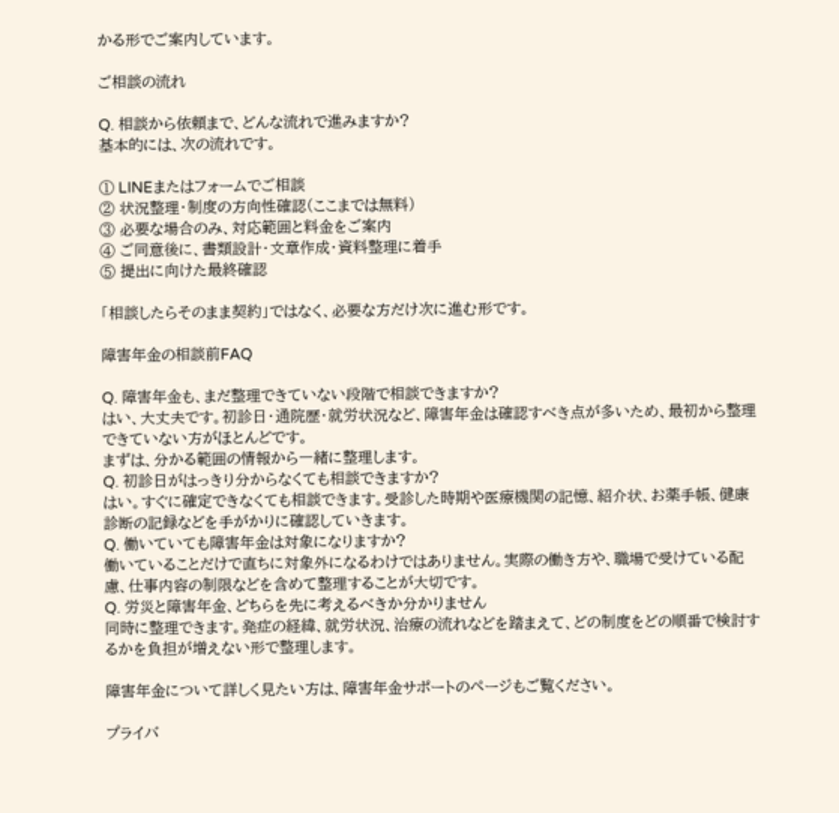かる形でご案内しています。

ご相談の流れ

Q. 相談から依頼まで、どんな流れで進みますか?
基本的には、次の流れです。

① LINEまたはフォームでご相談
② 状況整理・制度の方向性確認(ここまでは無料)
③ 必要な場合のみ、対応範囲と料金をご案内
④ ご同意後に、書類設計・文章作成・資料整理に着手
⑤ 提出に向けた最終確認

「相談したらそのまま契約」ではなく、必要な方だけ次に進む形です。

障害年金の相談前FAQ

Q. 障害年金も、まだ整理できていない段階で相談できますか?
はい、大丈夫です。初診日・通院歴・就労状況など、障害年金は確認すべき点が多いため、最初から整理できていない方がほとんどです。
まずは、分かる範囲の情報から一緒に整理します。
Q. 初診日がはっきり分からなくても相談できますか?
はい。すぐに確定できなくても相談できます。受診した時期や医療機関の記憶、紹介状、お薬手帳、健康診断の記録などを手がかりに確認していきます。
Q. 働いていても障害年金は対象になりますか?
働いていることだけで直ちに対象外になるわけではありません。実際の働き方や、職場で受けている配慮、仕事内容の制限などを含めて整理することが大切です。
Q. 労災と障害年金、どちらを先に考えるべきか分かりません
同時に整理できます。発症の経緯、就労状況、治療の流れなどを踏まえて、どの制度をどの順番で検討するかを負担が増えない形で整理します。

障害年金について詳しく見たい方は、障害年金サポートのページもご覧ください。

プライバ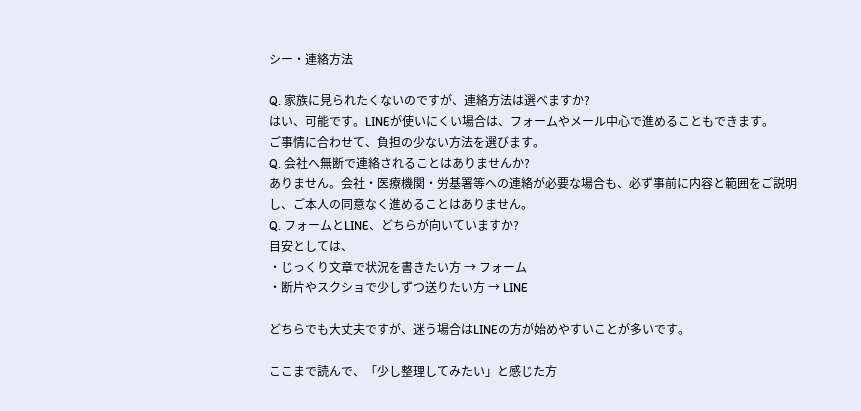シー・連絡方法

Q. 家族に見られたくないのですが、連絡方法は選べますか?
はい、可能です。LINEが使いにくい場合は、フォームやメール中心で進めることもできます。
ご事情に合わせて、負担の少ない方法を選びます。
Q. 会社へ無断で連絡されることはありませんか?
ありません。会社・医療機関・労基署等への連絡が必要な場合も、必ず事前に内容と範囲をご説明し、ご本人の同意なく進めることはありません。
Q. フォームとLINE、どちらが向いていますか?
目安としては、
・じっくり文章で状況を書きたい方 → フォーム
・断片やスクショで少しずつ送りたい方 → LINE

どちらでも大丈夫ですが、迷う場合はLINEの方が始めやすいことが多いです。

ここまで読んで、「少し整理してみたい」と感じた方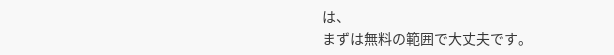は、
まずは無料の範囲で大丈夫です。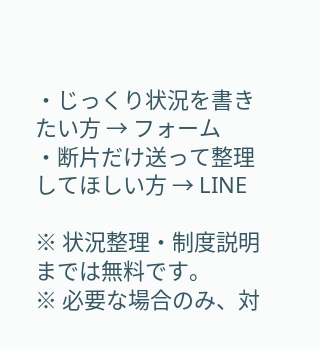・じっくり状況を書きたい方 → フォーム
・断片だけ送って整理してほしい方 → LINE

※ 状況整理・制度説明までは無料です。
※ 必要な場合のみ、対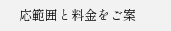応範囲と料金をご案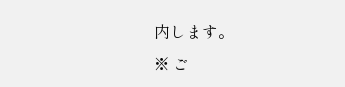内します。
※ ご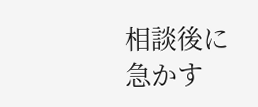相談後に急かす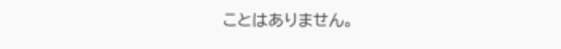ことはありません。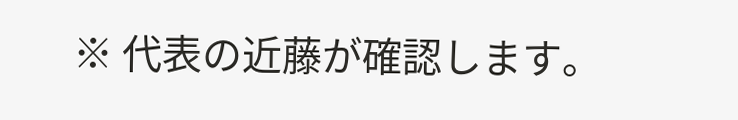※ 代表の近藤が確認します。